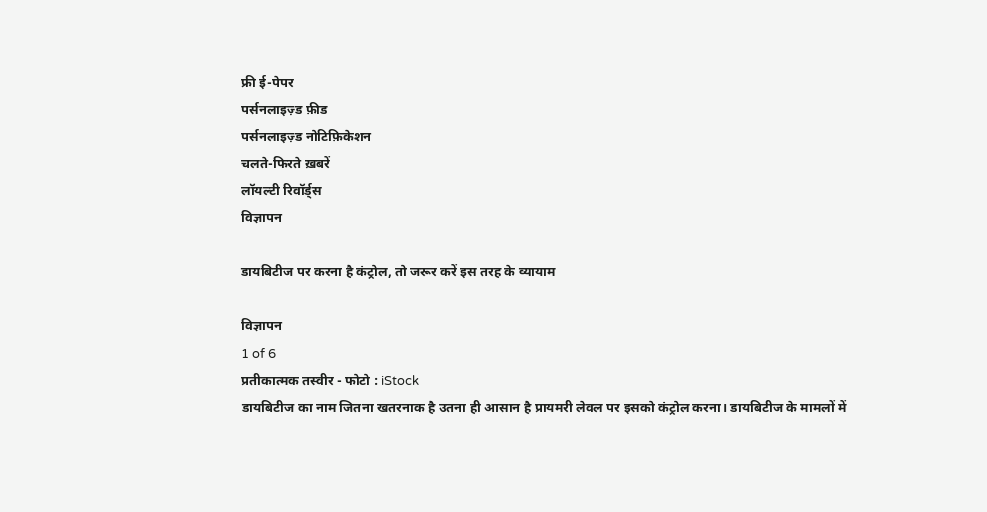फ्री ई-पेपर
पर्सनलाइज़्ड फ़ीड
पर्सनलाइज़्ड नोटिफ़िकेशन
चलते-फिरते ख़बरें
लॉयल्टी रिवॉर्ड्स
विज्ञापन

डायबिटीज पर करना है कंट्रोल, तो जरूर करें इस तरह के व्यायाम

विज्ञापन
1 of 6
प्रतीकात्मक तस्वीर - फोटो : iStock
डायबिटीज का नाम जितना खतरनाक है उतना ही आसान है प्रायमरी लेवल पर इसको कंट्रोल करना। डायबिटीज के मामलों में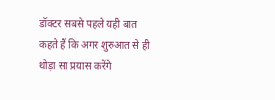डॉक्टर सबसे पहले यही बात कहते हैं कि अगर शुरुआत से ही थोड़ा सा प्रयास करेंगे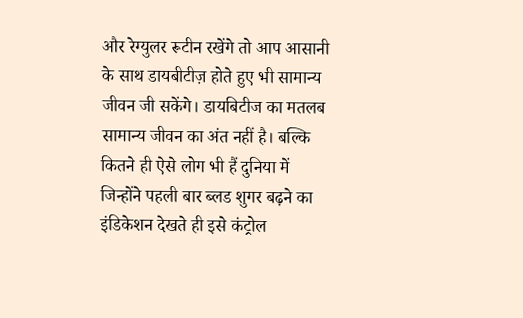और रेग्युलर रूटीन रखेंगे तो आप आसानी के साथ डायबीटीज़ होते हुए भी सामान्य जीवन जी सकेंगे। डायबिटीज का मतलब सामान्य जीवन का अंत नहीं है। बल्कि कितने ही ऐसे लोग भी हैं दुनिया में जिन्होंने पहली बार ब्लड शुगर बढ़ने का इंडिकेशन देखते ही इसे कंट्रोल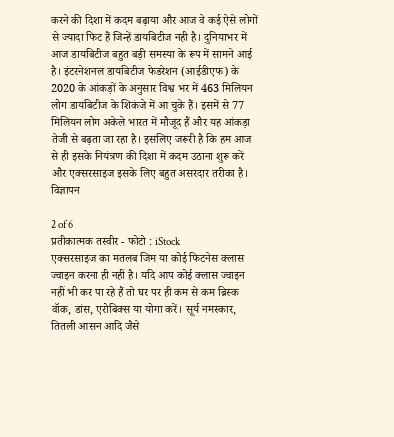करने की दिशा में कदम बढ़ाया और आज वे कई ऐसे लोगों से ज्यादा फिट हैं जिन्हें डायबिटीज नही है। दुनियाभर में आज डायबिटीज बहुत बड़ी समस्या के रूप में सामने आई है। इंटरनेशनल डायबिटीज फेडरेशन (आईडीएफ) के 2020 के आंकड़ों के अनुसार विश्व भर में 463 मिलियन लोग डायबिटीज के शिकंजे में आ चुके हैं। इसमें से 77 मिलियन लोग अकेले भारत में मौजूद हैं और यह आंकड़ा तेजी से बढ़ता जा रहा है। इसलिए जरूरी है कि हम आज से ही इसके नियंत्रण की दिशा में कदम उठाना शुरू करें और एक्सरसाइज इसके लिए बहुत असरदार तरीका है।
विज्ञापन

2 of 6
प्रतीकात्मक तस्वीर - फोटो : iStock
एक्सरसाइज का मतलब जिम या कोई फिटनेस क्लास ज्वाइन करना ही नहीं है। यदि आप कोई क्लास ज्वाइन नहीं भी कर पा रहे हैं तो घर पर ही कम से कम ब्रिस्क वॉक, डांस, एरोबिक्स या योगा करें। सूर्य नमस्कार, तितली आसन आदि जैसे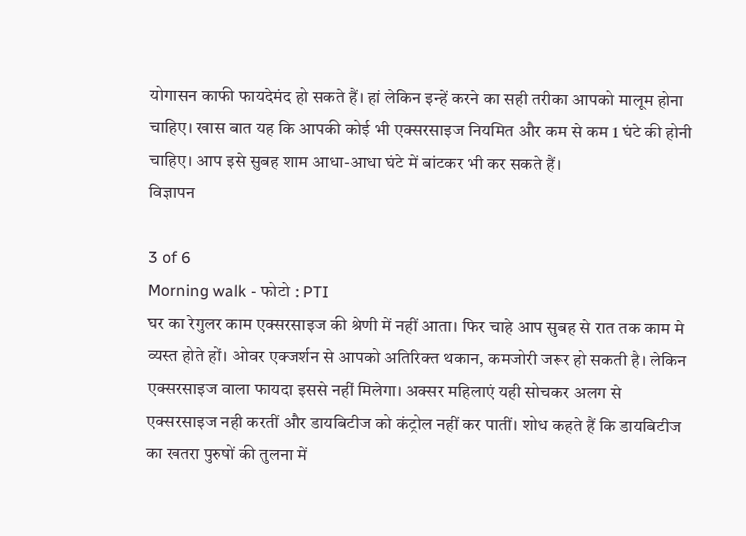योगासन काफी फायदेमंद हो सकते हैं। हां लेकिन इन्हें करने का सही तरीका आपको मालूम होना चाहिए। खास बात यह कि आपकी कोई भी एक्सरसाइज नियमित और कम से कम 1 घंटे की होनी चाहिए। आप इसे सुबह शाम आधा-आधा घंटे में बांटकर भी कर सकते हैं।
विज्ञापन

3 of 6
Morning walk - फोटो : PTI
घर का रेगुलर काम एक्सरसाइज की श्रेणी में नहीं आता। फिर चाहे आप सुबह से रात तक काम मे व्यस्त होते हों। ओवर एक्जर्शन से आपको अतिरिक्त थकान, कमजोरी जरूर हो सकती है। लेकिन एक्सरसाइज वाला फायदा इससे नहीं मिलेगा। अक्सर महिलाएं यही सोचकर अलग से एक्सरसाइज नही करतीं और डायबिटीज को कंट्रोल नहीं कर पातीं। शोध कहते हैं कि डायबिटीज का खतरा पुरुषों की तुलना में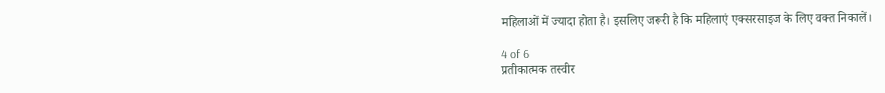महिलाओं में ज्यादा होता है। इसलिए जरूरी है कि महिलाएं एक्सरसाइज के लिए वक्त निकालें।

4 of 6
प्रतीकात्मक तस्वीर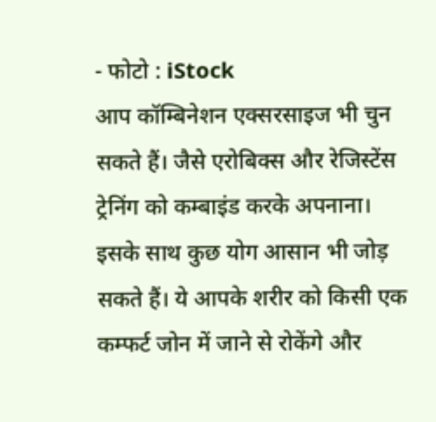- फोटो : iStock
आप कॉम्बिनेशन एक्सरसाइज भी चुन सकते हैं। जैसे एरोबिक्स और रेजिस्टेंस ट्रेनिंग को कम्बाइंड करके अपनाना। इसके साथ कुछ योग आसान भी जोड़ सकते हैं। ये आपके शरीर को किसी एक कम्फर्ट जोन में जाने से रोकेंगे और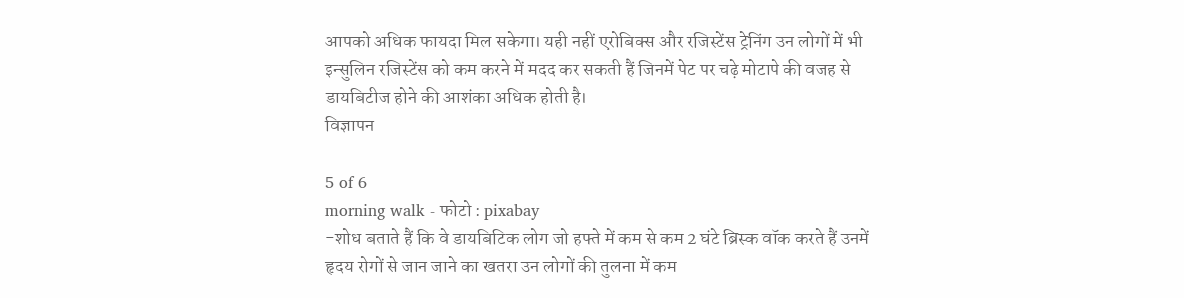आपको अधिक फायदा मिल सकेगा। यही नहीं एरोबिक्स और रजिस्टेंस ट्रेनिंग उन लोगों में भी इन्सुलिन रजिस्टेंस को कम करने में मदद कर सकती हैं जिनमें पेट पर चढ़े मोटापे की वजह से डायबिटीज होने की आशंका अधिक होती है।
विज्ञापन

5 of 6
morning walk - फोटो : pixabay
-शोध बताते हैं कि वे डायबिटिक लोग जो हफ्ते में कम से कम 2 घंटे ब्रिस्क वॉक करते हैं उनमें हृदय रोगों से जान जाने का खतरा उन लोगों की तुलना में कम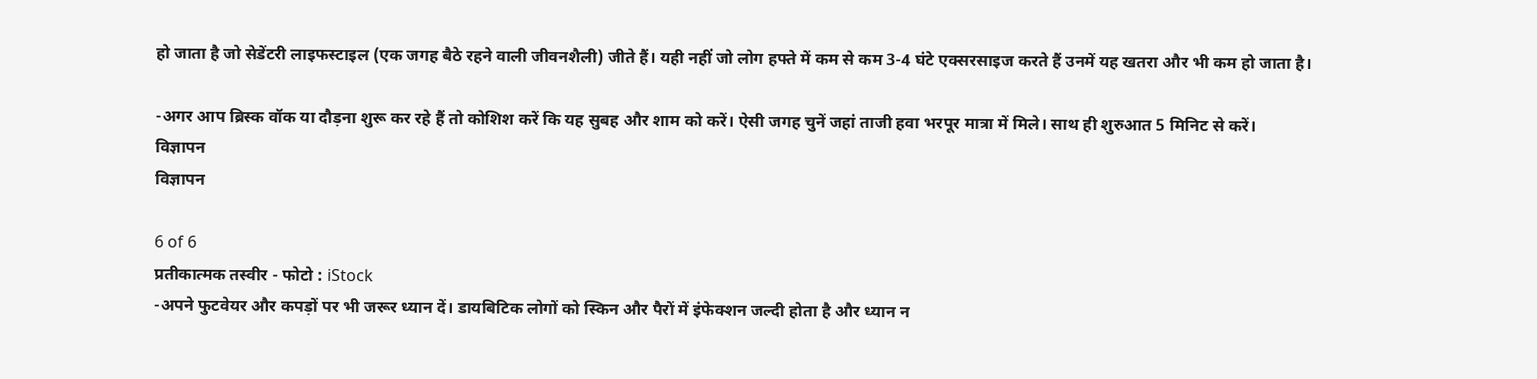हो जाता है जो सेडेंटरी लाइफस्टाइल (एक जगह बैठे रहने वाली जीवनशैली) जीते हैं। यही नहीं जो लोग हफ्ते में कम से कम 3-4 घंटे एक्सरसाइज करते हैं उनमें यह खतरा और भी कम हो जाता है।

-अगर आप ब्रिस्क वॉक या दौड़ना शुरू कर रहे हैं तो कोशिश करें कि यह सुबह और शाम को करें। ऐसी जगह चुनें जहां ताजी हवा भरपूर मात्रा में मिले। साथ ही शुरुआत 5 मिनिट से करें।
विज्ञापन
विज्ञापन

6 of 6
प्रतीकात्मक तस्वीर - फोटो : iStock
-अपने फुटवेयर और कपड़ों पर भी जरूर ध्यान दें। डायबिटिक लोगों को स्किन और पैरों में इंफेक्शन जल्दी होता है और ध्यान न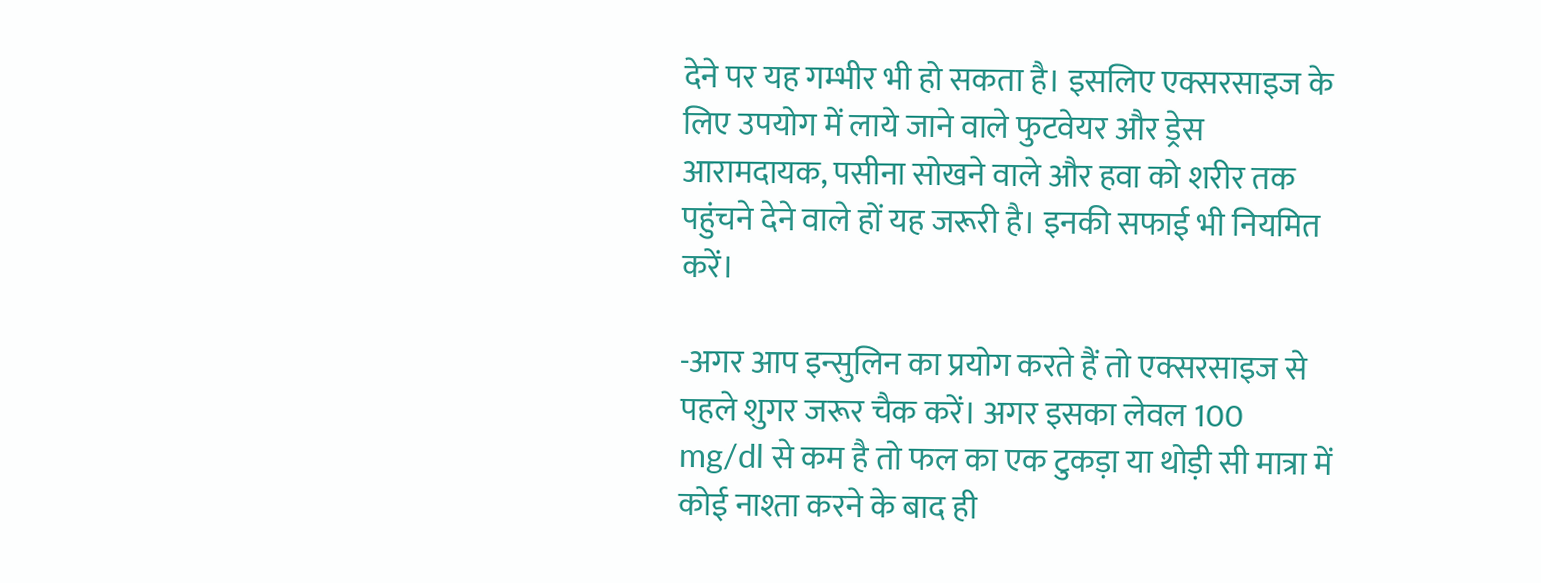देने पर यह गम्भीर भी हो सकता है। इसलिए एक्सरसाइज के लिए उपयोग में लाये जाने वाले फुटवेयर और ड्रेस आरामदायक, पसीना सोखने वाले और हवा को शरीर तक पहुंचने देने वाले हों यह जरूरी है। इनकी सफाई भी नियमित करें।

-अगर आप इन्सुलिन का प्रयोग करते हैं तो एक्सरसाइज से पहले शुगर जरूर चैक करें। अगर इसका लेवल 100 mg/dl से कम है तो फल का एक टुकड़ा या थोड़ी सी मात्रा में कोई नाश्ता करने के बाद ही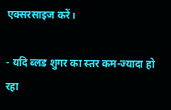एक्सरसाइज करें।

- यदि ब्लड शुगर का स्तर कम-ज्यादा हो रहा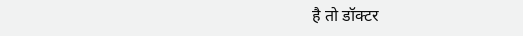है तो डॉक्टर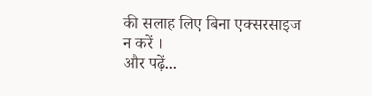की सलाह लिए बिना एक्सरसाइज न करें ।
और पढ़ें...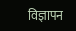विज्ञापन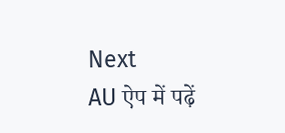Next
AU ऐप में पढ़ें